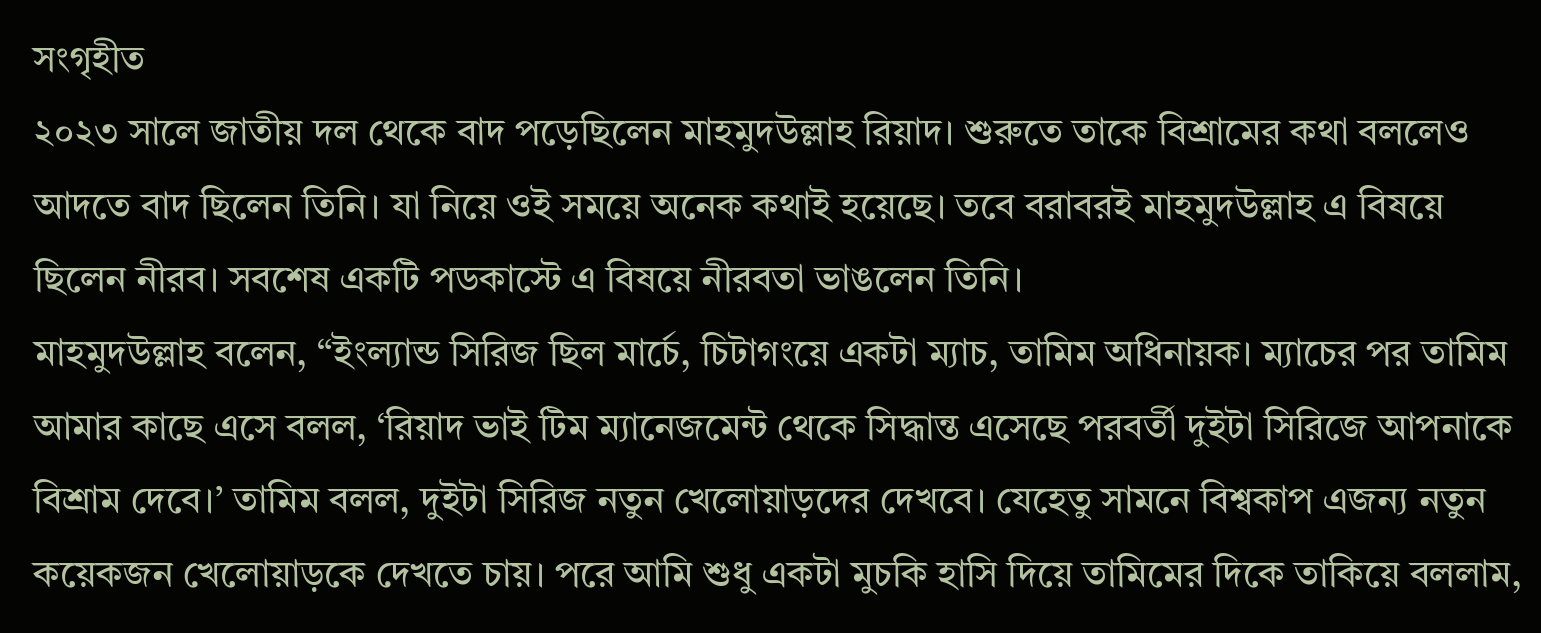সংগৃহীত
২০২৩ সালে জাতীয় দল থেকে বাদ পড়েছিলেন মাহমুদউল্লাহ রিয়াদ। শুরুতে তাকে বিশ্রামের কথা বললেও আদতে বাদ ছিলেন তিনি। যা নিয়ে ওই সময়ে অনেক কথাই হয়েছে। তবে বরাবরই মাহমুদউল্লাহ এ বিষয়ে ছিলেন নীরব। সবশেষ একটি পডকাস্টে এ বিষয়ে নীরবতা ভাঙলেন তিনি।
মাহমুদউল্লাহ বলেন, “ইংল্যান্ড সিরিজ ছিল মার্চে, চিটাগংয়ে একটা ম্যাচ, তামিম অধিনায়ক। ম্যাচের পর তামিম আমার কাছে এসে বলল, ‘রিয়াদ ভাই টিম ম্যানেজমেন্ট থেকে সিদ্ধান্ত এসেছে পরবর্তী দুইটা সিরিজে আপনাকে বিশ্রাম দেবে।’ তামিম বলল, দুইটা সিরিজ নতুন খেলোয়াড়দের দেখবে। যেহেতু সামনে বিশ্বকাপ এজন্য নতুন কয়েকজন খেলোয়াড়কে দেখতে চায়। পরে আমি শুধু একটা মুচকি হাসি দিয়ে তামিমের দিকে তাকিয়ে বললাম,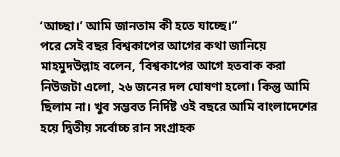‘আচ্ছা।’ আমি জানতাম কী হতে যাচ্ছে।”
পরে সেই বছর বিশ্বকাপের আগের কথা জানিয়ে মাহমুদউল্লাহ বলেন, ‘বিশ্বকাপের আগে হতবাক করা নিউজটা এলো, ২৬ জনের দল ঘোষণা হলো। কিন্তু আমি ছিলাম না। খুব সম্ভবত নির্দিষ্ট ওই বছরে আমি বাংলাদেশের হয়ে দ্বিতীয় সর্বোচ্চ রান সংগ্রাহক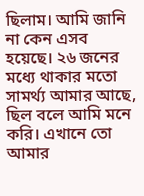ছিলাম। আমি জানি না কেন এসব হয়েছে। ২৬ জনের মধ্যে থাকার মতো সামর্থ্য আমার আছে, ছিল বলে আমি মনে করি। এখানে তো আমার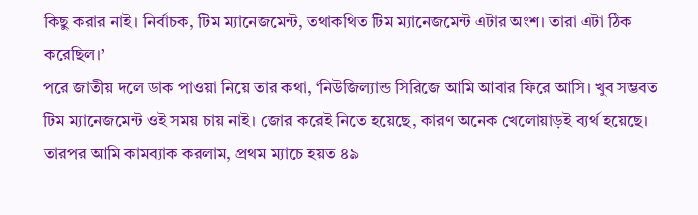কিছু করার নাই। নির্বাচক, টিম ম্যানেজমেন্ট, তথাকথিত টিম ম্যানেজমেন্ট এটার অংশ। তারা এটা ঠিক করেছিল।’
পরে জাতীয় দলে ডাক পাওয়া নিয়ে তার কথা, ‘নিউজিল্যান্ড সিরিজে আমি আবার ফিরে আসি। খুব সম্ভবত টিম ম্যানেজমেন্ট ওই সময় চায় নাই। জোর করেই নিতে হয়েছে, কারণ অনেক খেলোয়াড়ই ব্যর্থ হয়েছে। তারপর আমি কামব্যাক করলাম, প্রথম ম্যাচে হয়ত ৪৯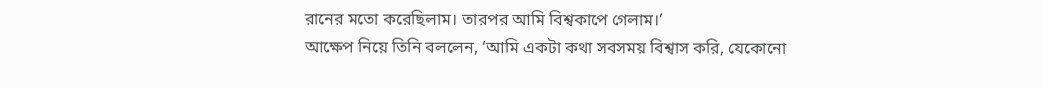রানের মতো করেছিলাম। তারপর আমি বিশ্বকাপে গেলাম।’
আক্ষেপ নিয়ে তিনি বললেন, ‘আমি একটা কথা সবসময় বিশ্বাস করি, যেকোনো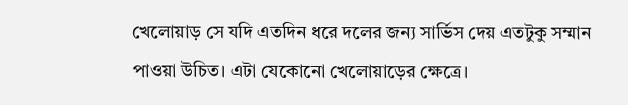খেলোয়াড় সে যদি এতদিন ধরে দলের জন্য সার্ভিস দেয় এতটুকু সম্মান পাওয়া উচিত। এটা যেকোনো খেলোয়াড়ের ক্ষেত্রে।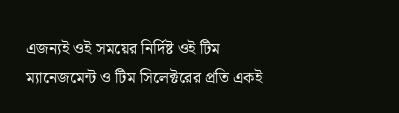এজন্যই ওই সময়ের নির্দিষ্ট ওই টিম ম্যানেজমেন্ট ও টিম সিলেক্টরের প্রতি একই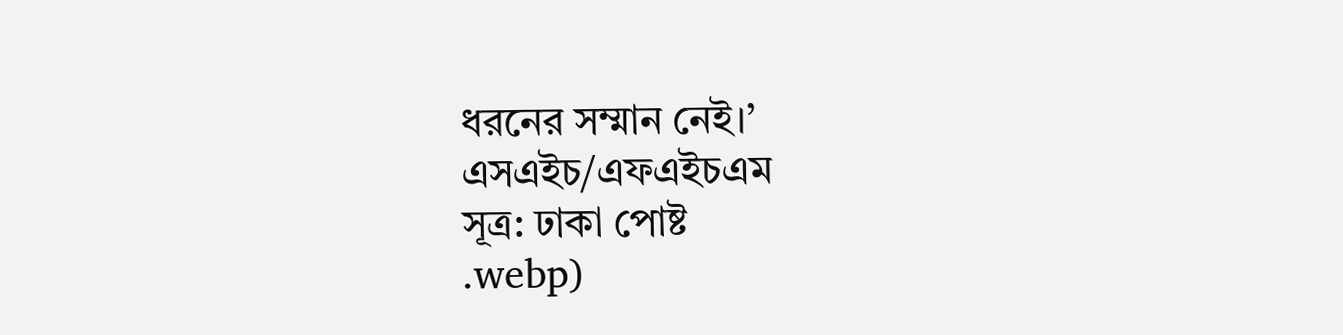ধরনের সম্মান নেই।’
এসএইচ/এফএইচএম
সূত্র: ঢাকা পোষ্ট
.webp)